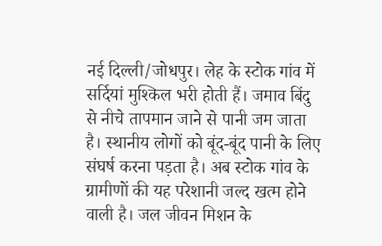नई दिल्ली/जोधपुर। लेह के स्टोक गांव में सर्दियां मुश्किल भरी होती हैं। जमाव बिंदु से नीचे तापमान जाने से पानी जम जाता है। स्थानीय लोगों को बूंद-बूंद पानी के लिए संघर्ष करना पड़ता है। अब स्टोक गांव के ग्रामीणों की यह परेशानी जल्द खत्म होने वाली है। जल जीवन मिशन के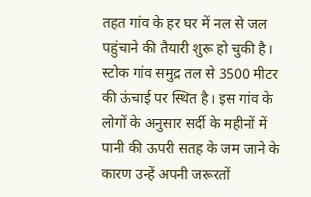तहत गांव के हर घर में नल से जल पहुंचाने की तैयारी शुरू हो चुकी है।
स्टोक गांव समुद्र तल से 3500 मीटर की ऊंचाई पर स्थित है। इस गांव के लोगों के अनुसार सर्दी के महीनों में पानी की ऊपरी सतह के जम जाने के कारण उन्हें अपनी जरूरतों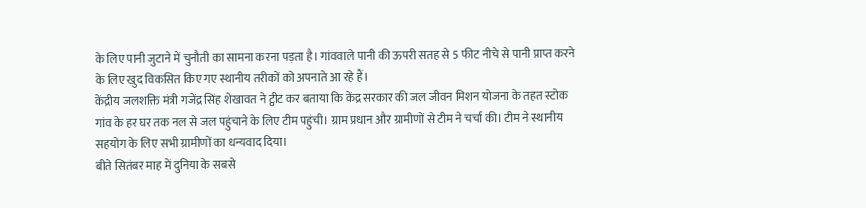के लिए पानी जुटाने में चुनौती का सामना करना पड़ता है। गांववाले पानी की ऊपरी सतह से 5 फीट नीचे से पानी प्राप्त करने के लिए खुद विकसित किए गए स्थानीय तरीकों को अपनाते आ रहे हैं।
केंद्रीय जलशक्ति मंत्री गजेंद्र सिंह शेखावत ने ट्वीट कर बताया कि केंद्र सरकार की जल जीवन मिशन योजना के तहत स्टोक गांव के हर घर तक नल से जल पहुंचाने के लिए टीम पहुंची। ग्राम प्रधान और ग्रामीणों से टीम ने चर्चा की। टीम ने स्थानीय सहयोग के लिए सभी ग्रामीणों का धन्यवाद दिया।
बीते सितंबर माह में दुनिया के सबसे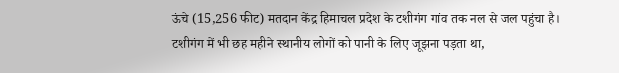ऊंचे (15,256 फीट) मतदान केंद्र हिमाचल प्रदेश के टशीगंग गांव तक नल से जल पहुंचा है। टशीगंग में भी छह महीने स्थानीय लोगों को पानी के लिए जूझना पड़ता था,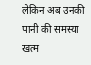लेकिन अब उनकी पानी की समस्या खत्म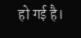हो गई है।